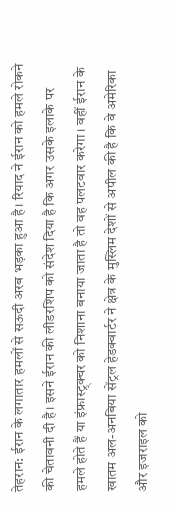तेहरान: ईरान के लगातार हमलों से सऊदी अरब भड़का हुआ है। रियाद ने ईरान को हमले रोकने की चेतावनी दी है। इसने ईरान की लीडरशिप को संदेश दिया है कि अगर उसके इलाके पर हमले होते हैं या इंफ्रास्ट्र्क्चर को निशाना बनाया जाता है तो वह पलटवार करेगा। वहीं ईरान के खातम अल-अनबिया सेंट्रल हेडक्वार्टर ने क्षेत्र के मुस्लिम देशों से अपील की है कि वे अमेरिका और इजराइल को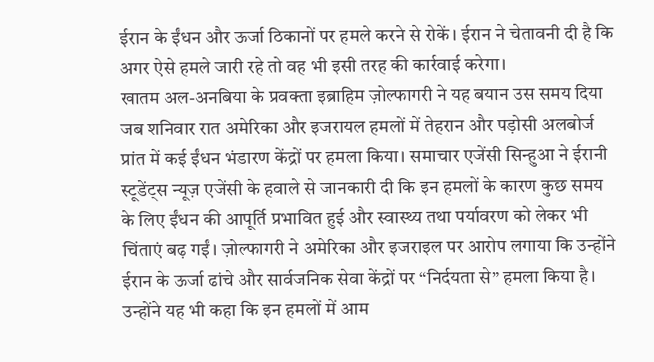ईरान के ईंधन और ऊर्जा ठिकानों पर हमले करने से रोकें। ईरान ने चेतावनी दी है कि अगर ऐसे हमले जारी रहे तो वह भी इसी तरह की कार्रवाई करेगा।
खातम अल-अनबिया के प्रवक्ता इब्राहिम ज़ोल्फागरी ने यह बयान उस समय दिया जब शनिवार रात अमेरिका और इजरायल हमलों में तेहरान और पड़ोसी अलबोर्ज प्रांत में कई ईंधन भंडारण केंद्रों पर हमला किया। समाचार एजेंसी सिन्हुआ ने ईरानी स्टूडेंट्स न्यूज़ एजेंसी के हवाले से जानकारी दी कि इन हमलों के कारण कुछ समय के लिए ईंधन की आपूर्ति प्रभावित हुई और स्वास्थ्य तथा पर्यावरण को लेकर भी चिंताएं बढ़ गईं। ज़ोल्फागरी ने अमेरिका और इजराइल पर आरोप लगाया कि उन्होंने ईरान के ऊर्जा ढांचे और सार्वजनिक सेवा केंद्रों पर “निर्दयता से” हमला किया है।
उन्होंने यह भी कहा कि इन हमलों में आम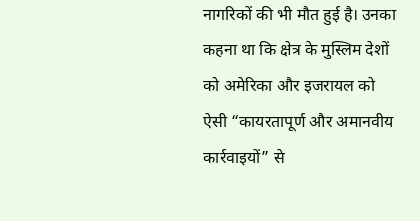नागरिकों की भी मौत हुई है। उनका कहना था कि क्षेत्र के मुस्लिम देशों को अमेरिका और इजरायल को ऐसी “कायरतापूर्ण और अमानवीय कार्रवाइयों” से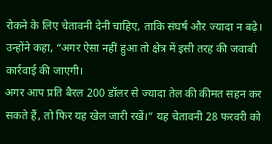रोकने के लिए चेतावनी देनी चाहिए, ताकि संघर्ष और ज्यादा न बढ़े। उन्होंने कहा, “अगर ऐसा नहीं हुआ तो क्षेत्र में इसी तरह की जवाबी कार्रवाई की जाएगी।
अगर आप प्रति बैरल 200 डॉलर से ज्यादा तेल की कीमत सहन कर सकते हैं, तो फिर यह खेल जारी रखें।” यह चेतावनी 28 फरवरी को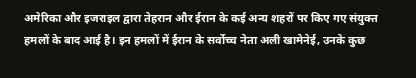अमेरिका और इजराइल द्वारा तेहरान और ईरान के कई अन्य शहरों पर किए गए संयुक्त हमलों के बाद आई है। इन हमलों में ईरान के सर्वोच्च नेता अली खामेनेई, उनके कुछ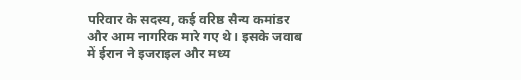परिवार के सदस्य, कई वरिष्ठ सैन्य कमांडर और आम नागरिक मारे गए थे। इसके जवाब में ईरान ने इजराइल और मध्य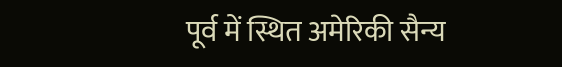पूर्व में स्थित अमेरिकी सैन्य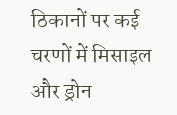ठिकानों पर कई चरणों में मिसाइल और ड्रोन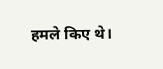हमले किए थे।